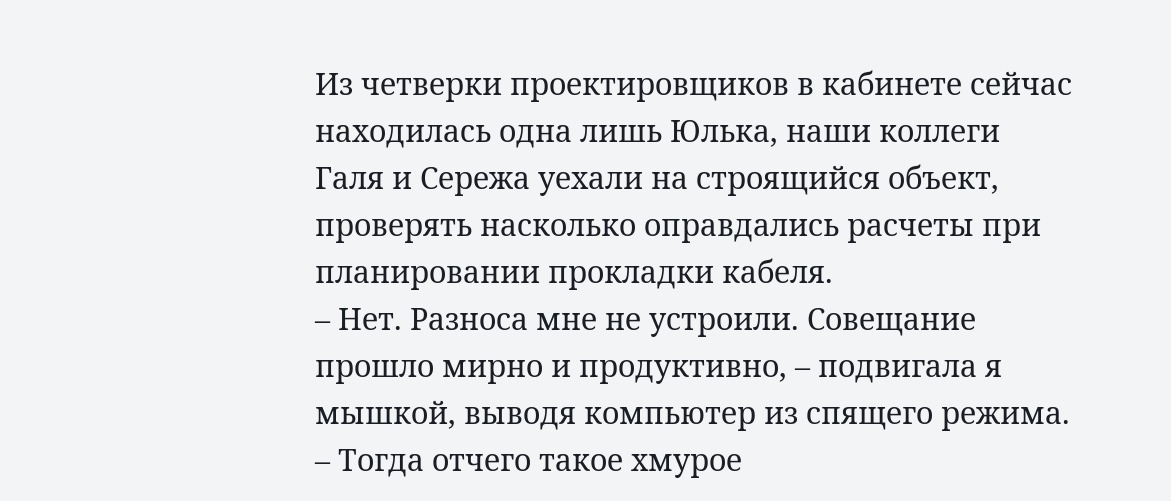Из четверки проектировщиков в кабинете сейчас находилась одна лишь Юлька, наши коллеги Галя и Сережа уехали на строящийся объект, проверять насколько оправдались расчеты при планировании прокладки кабеля.
– Нет. Разноса мне не устроили. Совещание прошло мирно и продуктивно, – подвигала я мышкой, выводя компьютер из спящего режима.
– Тогда отчего такое хмурое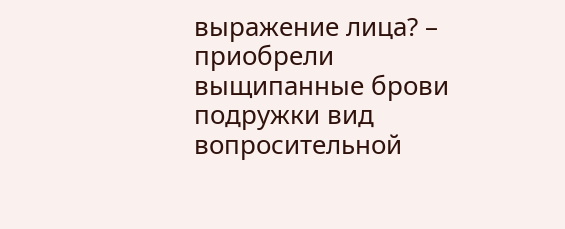выражение лица? – приобрели выщипанные брови подружки вид вопросительной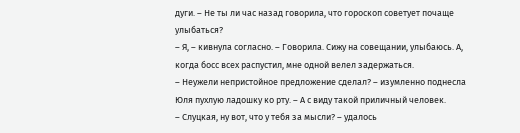дуги. – Не ты ли час назад говорила, что гороскоп советует почаще улыбаться?
– Я, – кивнула согласно. – Говорила. Сижу на совещании, улыбаюсь. А, когда босс всех распустил, мне одной велел задержаться.
– Неужели непристойное предложение сделал? – изумленно поднесла Юля пухлую ладошку ко рту. – А с виду такой приличный человек.
– Слуцкая, ну вот, что у тебя за мысли? – удалось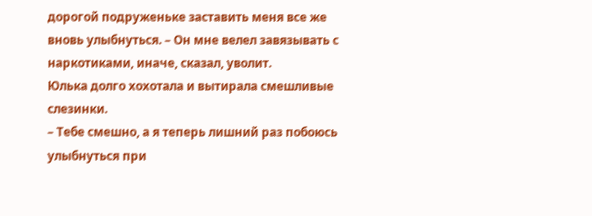дорогой подруженьке заставить меня все же вновь улыбнуться. – Он мне велел завязывать с наркотиками, иначе, сказал, уволит.
Юлька долго хохотала и вытирала смешливые слезинки.
– Тебе смешно, а я теперь лишний раз побоюсь улыбнуться при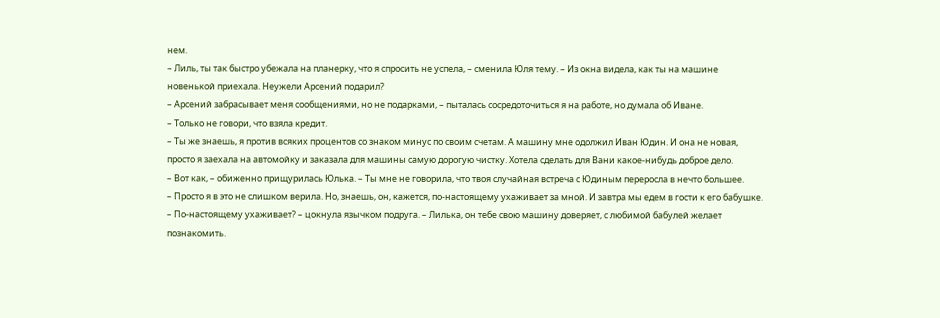нем.
– Лиль, ты так быстро убежала на планерку, что я спросить не успела, – сменила Юля тему. – Из окна видела, как ты на машине новенькой приехала. Неужели Арсений подарил?
– Арсений забрасывает меня сообщениями, но не подарками, – пыталась сосредоточиться я на работе, но думала об Иване.
– Только не говори, что взяла кредит.
– Ты же знаешь, я против всяких процентов со знаком минус по своим счетам. А машину мне одолжил Иван Юдин. И она не новая, просто я заехала на автомойку и заказала для машины самую дорогую чистку. Хотела сделать для Вани какое-нибудь доброе дело.
– Вот как, – обиженно прищурилась Юлька. – Ты мне не говорила, что твоя случайная встреча с Юдиным переросла в нечто большее.
– Просто я в это не слишком верила. Но, знаешь, он, кажется, по-настоящему ухаживает за мной. И завтра мы едем в гости к его бабушке.
– По-настоящему ухаживает? – цокнула язычком подруга. – Лилька, он тебе свою машину доверяет, с любимой бабулей желает познакомить.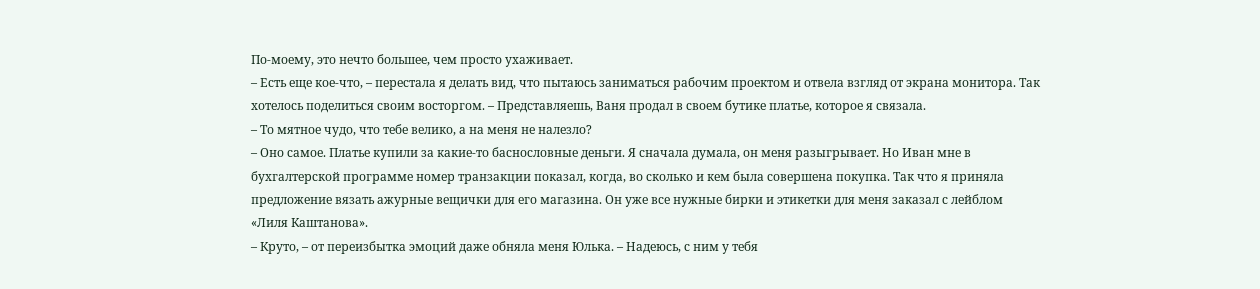По-моему, это нечто большее, чем просто ухаживает.
– Есть еще кое-что, – перестала я делать вид, что пытаюсь заниматься рабочим проектом и отвела взгляд от экрана монитора. Так хотелось поделиться своим восторгом. – Представляешь, Ваня продал в своем бутике платье, которое я связала.
– То мятное чудо, что тебе велико, а на меня не налезло?
– Оно самое. Платье купили за какие-то баснословные деньги. Я сначала думала, он меня разыгрывает. Но Иван мне в бухгалтерской программе номер транзакции показал, когда, во сколько и кем была совершена покупка. Так что я приняла предложение вязать ажурные вещички для его магазина. Он уже все нужные бирки и этикетки для меня заказал с лейблом «Лиля Каштанова».
– Круто, – от переизбытка эмоций даже обняла меня Юлька. – Надеюсь, с ним у тебя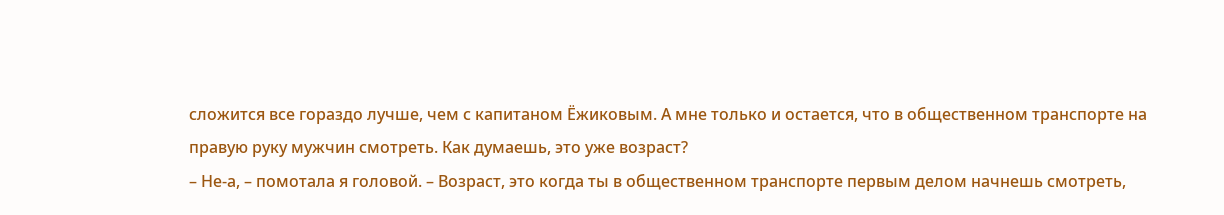сложится все гораздо лучше, чем с капитаном Ёжиковым. А мне только и остается, что в общественном транспорте на правую руку мужчин смотреть. Как думаешь, это уже возраст?
– Не-а, – помотала я головой. – Возраст, это когда ты в общественном транспорте первым делом начнешь смотреть,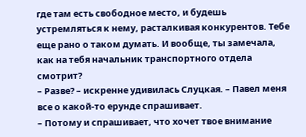где там есть свободное место, и будешь устремляться к нему, расталкивая конкурентов. Тебе еще рано о таком думать. И вообще, ты замечала, как на тебя начальник транспортного отдела смотрит?
– Разве? – искренне удивилась Слуцкая. – Павел меня все о какой-то ерунде спрашивает.
– Потому и спрашивает, что хочет твое внимание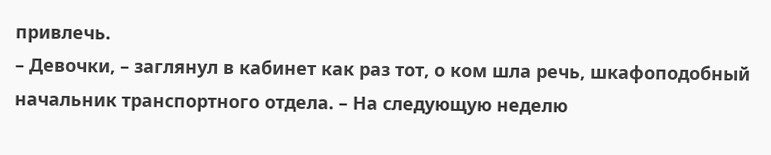привлечь.
– Девочки, – заглянул в кабинет как раз тот, о ком шла речь, шкафоподобный начальник транспортного отдела. – На следующую неделю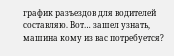график разъездов для водителей составляю. Вот… зашел узнать, машина кому из вас потребуется?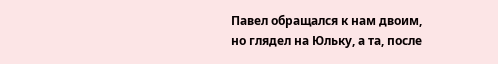Павел обращался к нам двоим, но глядел на Юльку, а та, после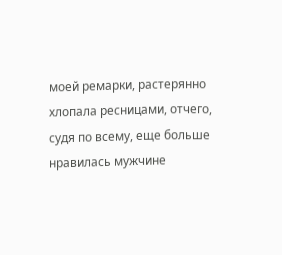моей ремарки, растерянно хлопала ресницами, отчего, судя по всему, еще больше нравилась мужчине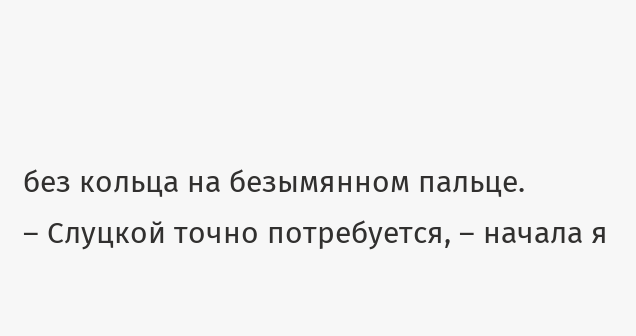без кольца на безымянном пальце.
– Слуцкой точно потребуется, – начала я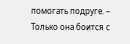помогать подруге. – Только она боится с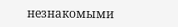незнакомыми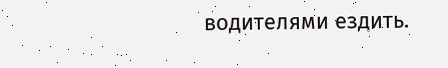водителями ездить.